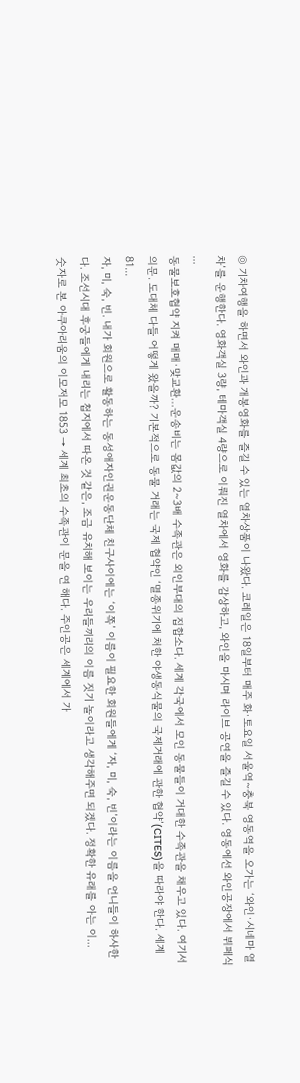◎ 기차여행을 하면서 와인과 개봉영화를 즐길 수 있는 열차상품이 나왔다. 코레일은 18일부터 매주 화·토요일 서울역~충북 영동역을 오가는 ‘와인·시네마 열차’를 운행한다. 영화객실 3량, 테마객실 4량으로 이뤄진 열차에서 영화를 감상하고, 와인을 마시며 라이브 공연을 즐길 수 있다. 영동에선 와인공장에서 뷔페식 ...
동물보호협약 지켜 매매·맞교환…운송비는 몸값의 2~3배 수족관은 외인부대의 집합소다. 세계 각국에서 모인 동물들이 거대한 수족관을 채우고 있다. 여기서 의문. 도대체 다들 어떻게 왔을까? 기본적으로 동물 거래는 국제 협약인 ‘멸종위기에 처한 야생동식물의 국제거래에 관한 협약’(CITES)을 따라야 한다. 세계 81...
자, 미, 숙, 빈. 내가 회원으로 활동하는 동성애자인권운동단체 친구사이에는 ‘이쪽’ 이름이 필요한 회원들에게 ‘자, 미, 숙, 빈’이라는 이름을 언니들이 하사한다. 조선시대 후궁들에게 내리는 첩지에서 따온 것 같은, 조금 유치해 보이는 우리들끼리의 이름 짓기 놀이라고 생각해주면 되겠다. 정확한 유래를 아는 이...
숫자로 본 아쿠아리움의 이모저모 1853 → 세계 최초의 수족관이 문을 연 해다. 주인공은 세계에서 가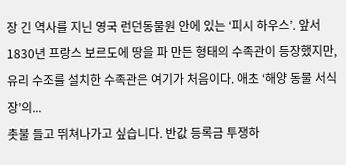장 긴 역사를 지닌 영국 런던동물원 안에 있는 ‘피시 하우스’. 앞서 1830년 프랑스 보르도에 땅을 파 만든 형태의 수족관이 등장했지만, 유리 수조를 설치한 수족관은 여기가 처음이다. 애초 ‘해양 동물 서식장’의...
촛불 들고 뛰쳐나가고 싶습니다. 반값 등록금 투쟁하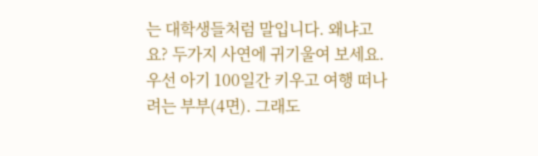는 대학생들처럼 말입니다. 왜냐고요? 두가지 사연에 귀기울여 보세요. 우선 아기 100일간 키우고 여행 떠나려는 부부(4면). 그래도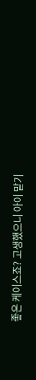좋은 케이스죠? 고생했으니 아이 맡기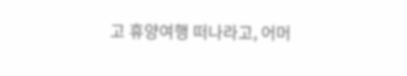고 휴양여행 떠나라고, 어머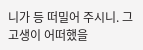니가 등 떠밀어 주시니. 그 고생이 어떠했을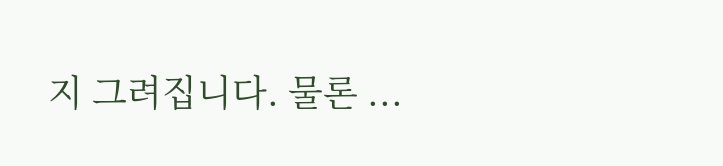지 그려집니다. 물론 ...